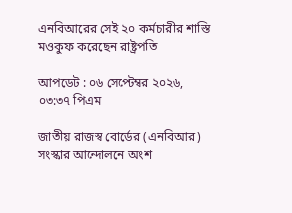এনবিআরের সেই ২০ কর্মচারীর শাস্তি মওকুফ করেছেন রাষ্ট্রপতি

আপডেট : ০৬ সেপ্টেম্বর ২০২৬, ০৩:৩৭ পিএম

জাতীয় রাজস্ব বোর্ডের (এনবিআর) সংস্কার আন্দোলনে অংশ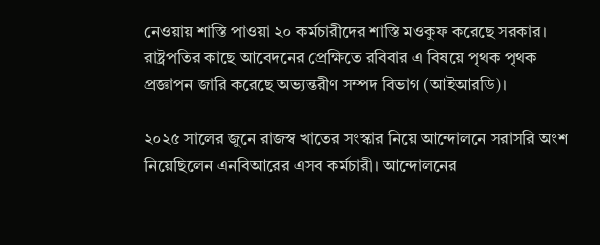নেওয়ায় শাস্তি পাওয়া ২০ কর্মচারীদের শাস্তি মওকুফ করেছে সরকার। রাষ্ট্রপতির কাছে আবেদনের প্রেক্ষিতে রবিবার এ বিষয়ে পৃথক পৃথক প্রজ্ঞাপন জারি করেছে অভ্যন্তরীণ সম্পদ বিভাগ (আইআরডি)।

২০২৫ সালের জুনে রাজস্ব খাতের সংস্কার নিয়ে আন্দোলনে সরাসরি অংশ নিয়েছিলেন এনবিআরের এসব কর্মচারী। আন্দোলনের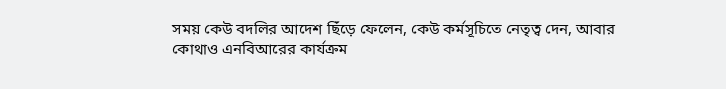সময় কেউ বদলির আদেশ ছিঁড়ে ফেলেন, কেউ কর্মসূচিতে নেতৃত্ব দেন, আবার কোথাও এনবিআরের কার্যক্রম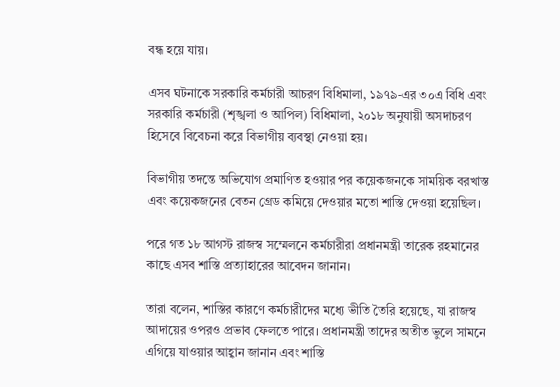বন্ধ হয়ে যায়।

এসব ঘটনাকে সরকারি কর্মচারী আচরণ বিধিমালা, ১৯৭৯-এর ৩০এ বিধি এবং সরকারি কর্মচারী (শৃঙ্খলা ও আপিল) বিধিমালা, ২০১৮ অনুযায়ী অসদাচরণ হিসেবে বিবেচনা করে বিভাগীয় ব্যবস্থা নেওয়া হয়।

বিভাগীয় তদন্তে অভিযোগ প্রমাণিত হওয়ার পর কয়েকজনকে সাময়িক বরখাস্ত এবং কয়েকজনের বেতন গ্রেড কমিয়ে দেওয়ার মতো শাস্তি দেওয়া হয়েছিল।

পরে গত ১৮ আগস্ট রাজস্ব সম্মেলনে কর্মচারীরা প্রধানমন্ত্রী তারেক রহমানের কাছে এসব শাস্তি প্রত্যাহারের আবেদন জানান।

তারা বলেন, শাস্তির কারণে কর্মচারীদের মধ্যে ভীতি তৈরি হয়েছে, যা রাজস্ব আদায়ের ওপরও প্রভাব ফেলতে পারে। প্রধানমন্ত্রী তাদের অতীত ভুলে সামনে এগিয়ে যাওয়ার আহ্বান জানান এবং শাস্তি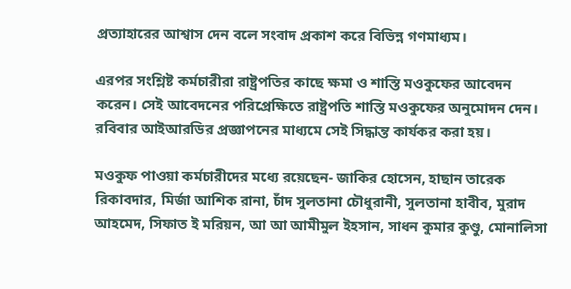প্রত্যাহারের আশ্বাস দেন বলে সংবাদ প্রকাশ করে বিভিন্ন গণমাধ্যম।

এরপর সংশ্লিষ্ট কর্মচারীরা রাষ্ট্রপতির কাছে ক্ষমা ও শাস্তি মওকুফের আবেদন করেন। সেই আবেদনের পরিপ্রেক্ষিতে রাষ্ট্রপতি শাস্তি মওকুফের অনুমোদন দেন। রবিবার আইআরডির প্রজ্ঞাপনের মাধ্যমে সেই সিদ্ধান্ত কার্যকর করা হয়।

মওকুফ পাওয়া কর্মচারীদের মধ্যে রয়েছেন- জাকির হোসেন, হাছান তারেক রিকাবদার, মির্জা আশিক রানা, চাঁদ সুলতানা চৌধুরানী, সুলতানা হাবীব, মুরাদ আহমেদ, সিফাত ই মরিয়ন, আ আ আমীমুল ইহসান, সাধন কুমার কুণ্ডু, মোনালিসা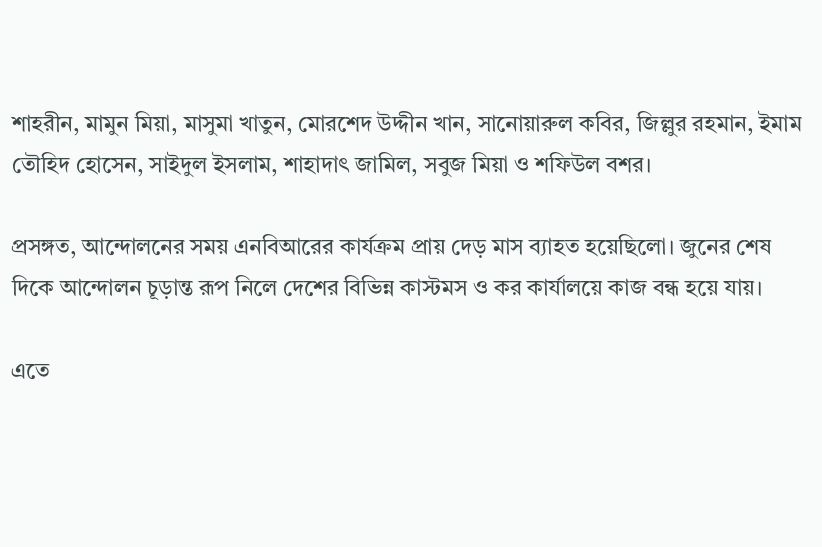শাহরীন, মামুন মিয়া, মাসুমা খাতুন, মোরশেদ উদ্দীন খান, সানোয়ারুল কবির, জিল্লুর রহমান, ইমাম তৌহিদ হোসেন, সাইদুল ইসলাম, শাহাদাৎ জামিল, সবুজ মিয়া ও শফিউল বশর।

প্রসঙ্গত, আন্দোলনের সময় এনবিআরের কার্যক্রম প্রায় দেড় মাস ব্যাহত হয়েছিলো। জুনের শেষ দিকে আন্দোলন চূড়ান্ত রূপ নিলে দেশের বিভিন্ন কাস্টমস ও কর কার্যালয়ে কাজ বন্ধ হয়ে যায়।

এতে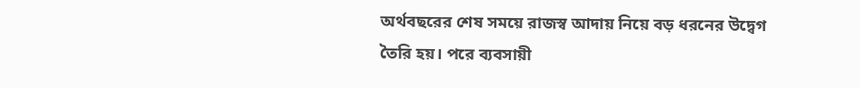অর্থবছরের শেষ সময়ে রাজস্ব আদায় নিয়ে বড় ধরনের উদ্বেগ তৈরি হয়। পরে ব্যবসায়ী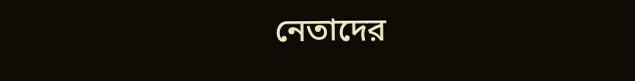নেতাদের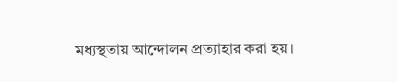মধ্যস্থতায় আন্দোলন প্রত্যাহার করা হয়।